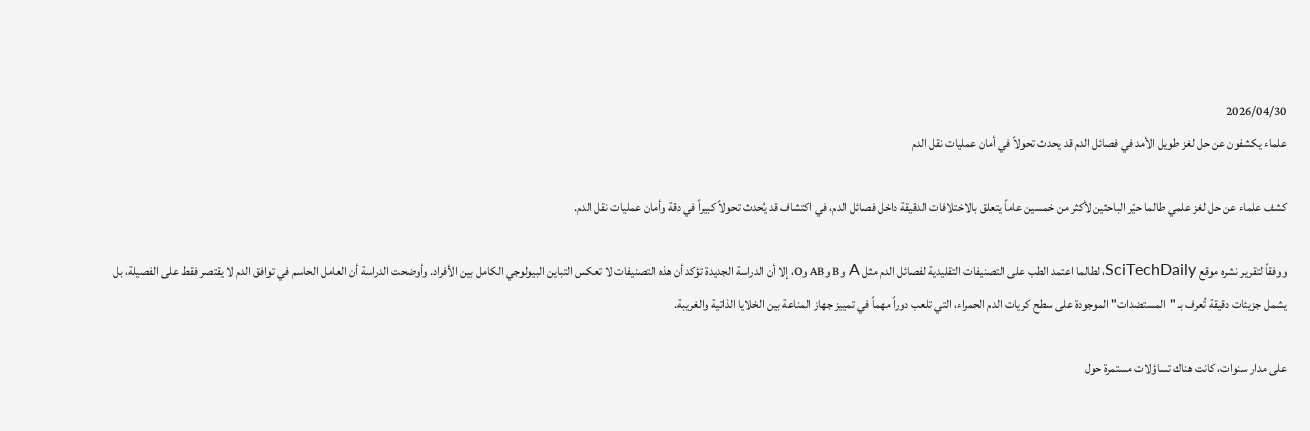2026/04/30
علماء يكشفون عن حل لغز طويل الأمد في فصائل الدم قد يحدث تحولاً في أمان عمليات نقل الدم

كشف علماء عن حل لغز علمي طالما حيّر الباحثين لأكثر من خمسين عاماً يتعلق بالاختلافات الدقيقة داخل فصائل الدم، في اكتشاف قد يُحدث تحولاً كبيراً في دقة وأمان عمليات نقل الدم.

ووفقاً لتقرير نشره موقع SciTechDaily، لطالما اعتمد الطب على التصنيفات التقليدية لفصائل الدم مثل A وB وAB وO، إلا أن الدراسة الجديدة تؤكد أن هذه التصنيفات لا تعكس التباين البيولوجي الكامل بين الأفراد. وأوضحت الدراسة أن العامل الحاسم في توافق الدم لا يقتصر فقط على الفصيلة، بل يشمل جزيئات دقيقة تُعرف بـ "المستضدات" الموجودة على سطح كريات الدم الحمراء، التي تلعب دوراً مهماً في تمييز جهاز المناعة بين الخلايا الذاتية والغريبة.

على مدار سنوات، كانت هناك تساؤلات مستمرة حول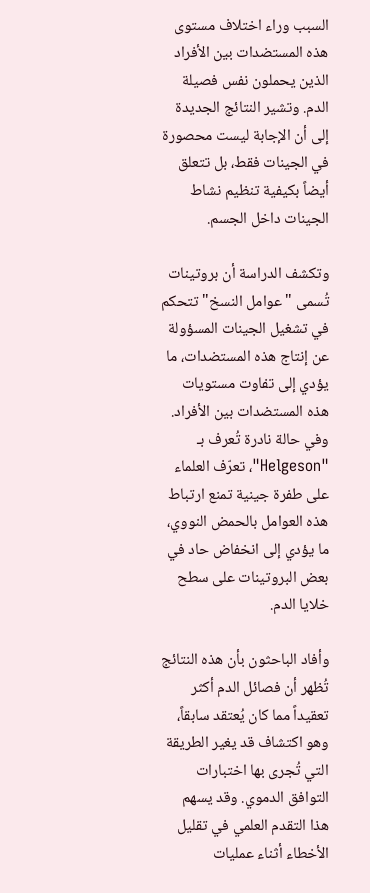السبب وراء اختلاف مستوى هذه المستضدات بين الأفراد الذين يحملون نفس فصيلة الدم. وتشير النتائج الجديدة إلى أن الإجابة ليست محصورة في الجينات فقط، بل تتعلق أيضاً بكيفية تنظيم نشاط الجينات داخل الجسم.

وتكشف الدراسة أن بروتينات تُسمى "عوامل النسخ" تتحكم في تشغيل الجينات المسؤولة عن إنتاج هذه المستضدات، ما يؤدي إلى تفاوت مستويات هذه المستضدات بين الأفراد. وفي حالة نادرة تُعرف بـ "Helgeson"، تعرّف العلماء على طفرة جينية تمنع ارتباط هذه العوامل بالحمض النووي، ما يؤدي إلى انخفاض حاد في بعض البروتينات على سطح خلايا الدم.

وأفاد الباحثون بأن هذه النتائج تُظهر أن فصائل الدم أكثر تعقيداً مما كان يُعتقد سابقاً، وهو اكتشاف قد يغير الطريقة التي تُجرى بها اختبارات التوافق الدموي. وقد يسهم هذا التقدم العلمي في تقليل الأخطاء أثناء عمليات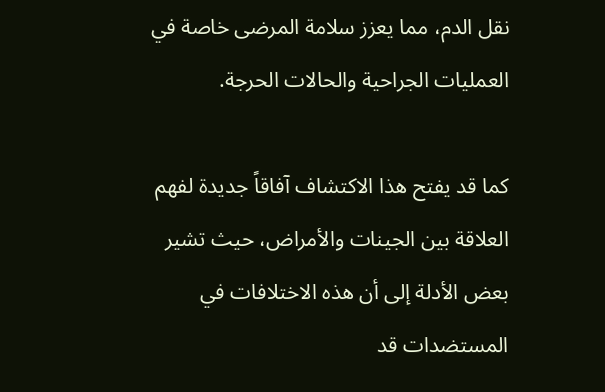نقل الدم، مما يعزز سلامة المرضى خاصة في العمليات الجراحية والحالات الحرجة.

كما قد يفتح هذا الاكتشاف آفاقاً جديدة لفهم العلاقة بين الجينات والأمراض، حيث تشير بعض الأدلة إلى أن هذه الاختلافات في المستضدات قد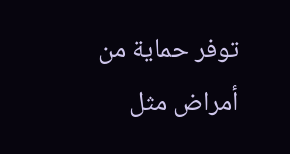توفر حماية من أمراض مثل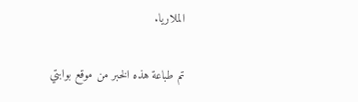الملاريا.

تم طباعة هذه الخبر من موقع بوابتي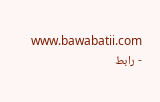www.bawabatii.com - رابط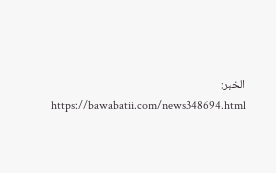الخبر: https://bawabatii.com/news348694.html